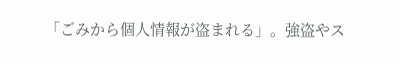「ごみから個人情報が盗まれる」。強盗やス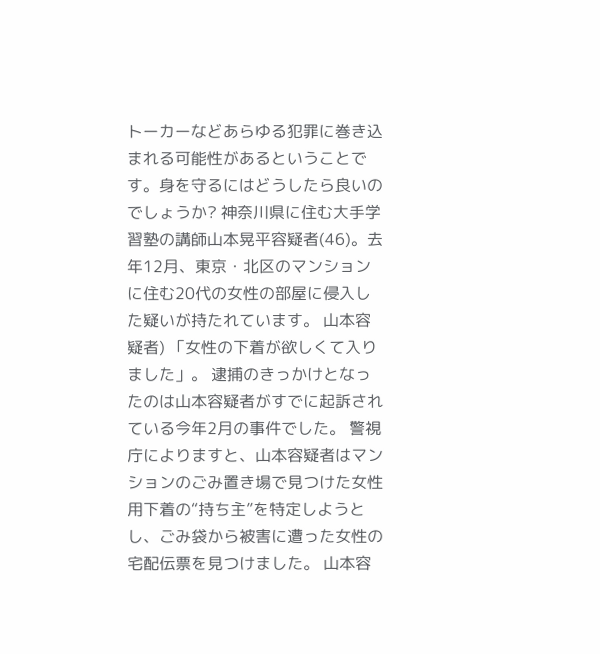トーカーなどあらゆる犯罪に巻き込まれる可能性があるということです。身を守るにはどうしたら良いのでしょうか? 神奈川県に住む大手学習塾の講師山本晃平容疑者(46)。去年12月、東京・北区のマンションに住む20代の女性の部屋に侵入した疑いが持たれています。 山本容疑者) 「女性の下着が欲しくて入りました」。 逮捕のきっかけとなったのは山本容疑者がすでに起訴されている今年2月の事件でした。 警視庁によりますと、山本容疑者はマンションのごみ置き場で見つけた女性用下着の“持ち主”を特定しようとし、ごみ袋から被害に遭った女性の宅配伝票を見つけました。 山本容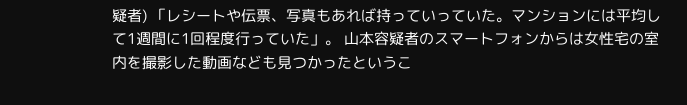疑者) 「レシートや伝票、写真もあれば持っていっていた。マンションには平均して1週間に1回程度行っていた」。 山本容疑者のスマートフォンからは女性宅の室内を撮影した動画なども見つかったというこ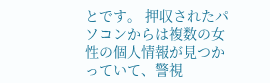とです。 押収されたパソコンからは複数の女性の個人情報が見つかっていて、警視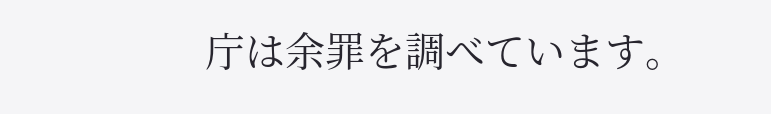庁は余罪を調べています。